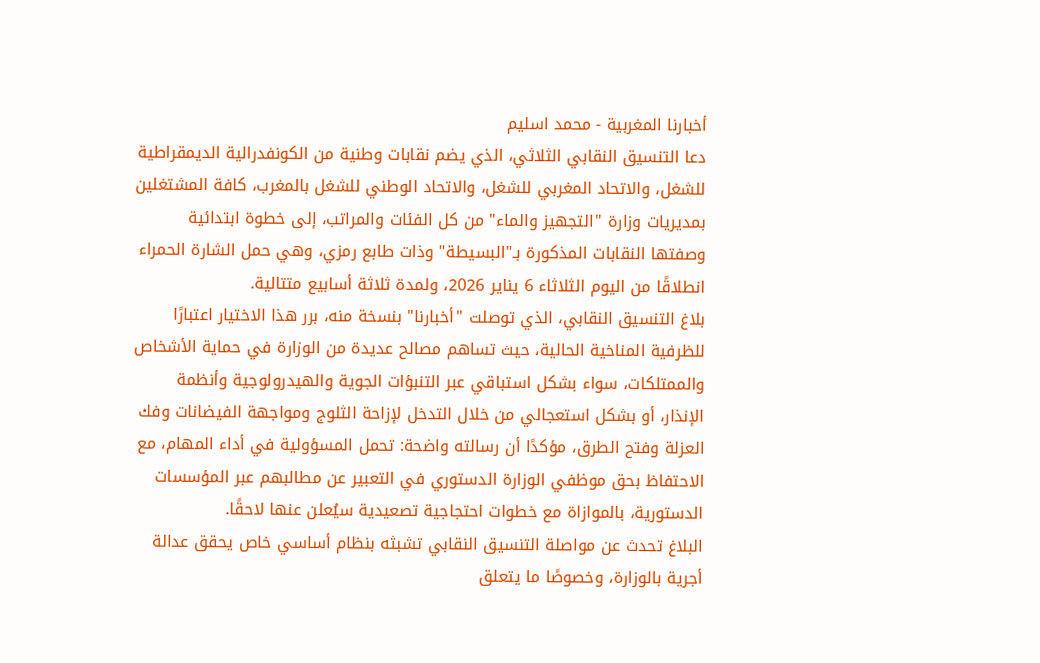أخبارنا المغربية - محمد اسليم
دعا التنسيق النقابي الثلاثي، الذي يضم نقابات وطنية من الكونفدرالية الديمقراطية للشغل، والاتحاد المغربي للشغل، والاتحاد الوطني للشغل بالمغرب، كافة المشتغلين بمديريات وزارة "التجهيز والماء" من كل الفئات والمراتب، إلى خطوة ابتدائية وصفتها النقابات المذكورة بـ"البسيطة" وذات طابع رمزي، وهي حمل الشارة الحمراء انطلاقًا من اليوم الثلاثاء 6 يناير 2026، ولمدة ثلاثة أسابيع متتالية.
بلاغ التنسيق النقابي، الذي توصلت "أخبارنا" بنسخة منه، برر هذا الاختيار اعتبارًا للظرفية المناخية الحالية، حيث تساهم مصالح عديدة من الوزارة في حماية الأشخاص والممتلكات، سواء بشكل استباقي عبر التنبؤات الجوية والهيدرولوجية وأنظمة الإنذار، أو بشكل استعجالي من خلال التدخل لإزاحة الثلوج ومواجهة الفيضانات وفك العزلة وفتح الطرق، مؤكدًا أن رسالته واضحة: تحمل المسؤولية في أداء المهام، مع الاحتفاظ بحق موظفي الوزارة الدستوري في التعبير عن مطالبهم عبر المؤسسات الدستورية، بالموازاة مع خطوات احتجاجية تصعيدية سيُعلن عنها لاحقًا.
البلاغ تحدث عن مواصلة التنسيق النقابي تشبثه بنظام أساسي خاص يحقق عدالة أجرية بالوزارة، وخصوصًا ما يتعلق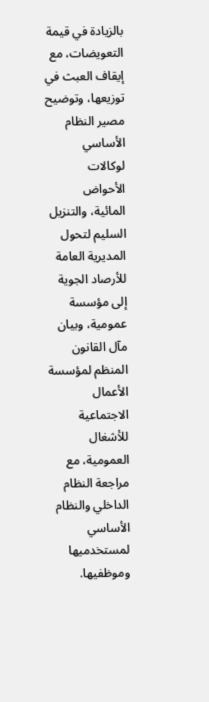بالزيادة في قيمة التعويضات، مع إيقاف العبث في توزيعها، وتوضيح مصير النظام الأساسي لوكالات الأحواض المائية، والتنزيل السليم لتحول المديرية العامة للأرصاد الجوية إلى مؤسسة عمومية، وبيان مآل القانون المنظم لمؤسسة الأعمال الاجتماعية للأشغال العمومية، مع مراجعة النظام الداخلي والنظام الأساسي لمستخدميها وموظفيها.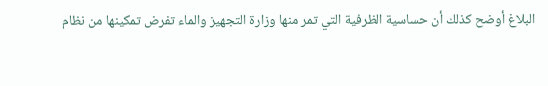البلاغ أوضح كذلك أن حساسية الظرفية التي تمر منها وزارة التجهيز والماء تفرض تمكينها من نظام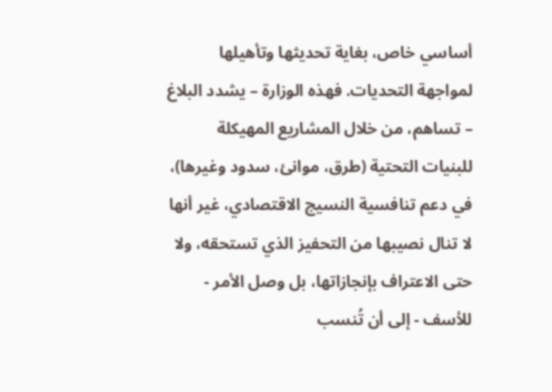أساسي خاص، بغاية تحديثها وتأهيلها لمواجهة التحديات. فهذه الوزارة – يشدد البلاغ – تساهم، من خلال المشاريع المهيكلة للبنيات التحتية (طرق، موانئ، سدود وغيرها)، في دعم تنافسية النسيج الاقتصادي، غير أنها لا تنال نصيبها من التحفيز الذي تستحقه، ولا حتى الاعتراف بإنجازاتها، بل وصل الأمر - للأسف - إلى أن تُنسب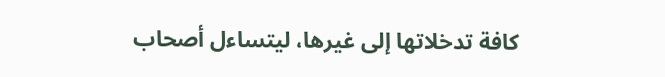كافة تدخلاتها إلى غيرها، ليتساءل أصحاب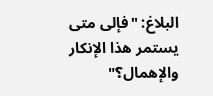البلاغ: "فإلى متى يستمر هذا الإنكار والإهمال؟"